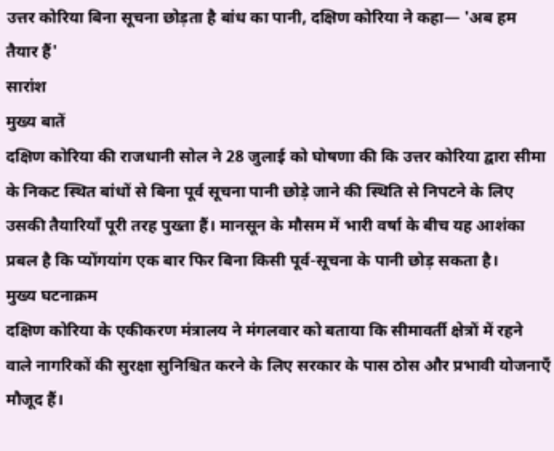उत्तर कोरिया बिना सूचना छोड़ता है बांध का पानी, दक्षिण कोरिया ने कहा— 'अब हम तैयार हैं'
सारांश
मुख्य बातें
दक्षिण कोरिया की राजधानी सोल ने 28 जुलाई को घोषणा की कि उत्तर कोरिया द्वारा सीमा के निकट स्थित बांधों से बिना पूर्व सूचना पानी छोड़े जाने की स्थिति से निपटने के लिए उसकी तैयारियाँ पूरी तरह पुख्ता हैं। मानसून के मौसम में भारी वर्षा के बीच यह आशंका प्रबल है कि प्योंगयांग एक बार फिर बिना किसी पूर्व-सूचना के पानी छोड़ सकता है।
मुख्य घटनाक्रम
दक्षिण कोरिया के एकीकरण मंत्रालय ने मंगलवार को बताया कि सीमावर्ती क्षेत्रों में रहने वाले नागरिकों की सुरक्षा सुनिश्चित करने के लिए सरकार के पास ठोस और प्रभावी योजनाएँ मौजूद हैं।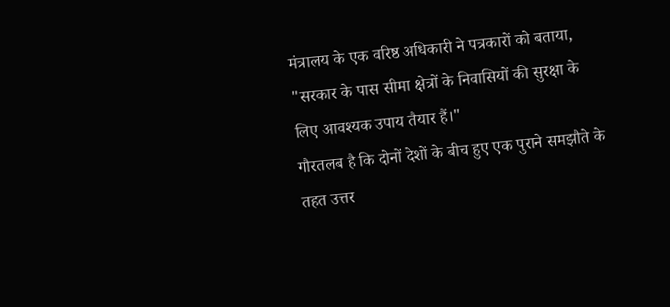मंत्रालय के एक वरिष्ठ अधिकारी ने पत्रकारों को बताया, "सरकार के पास सीमा क्षेत्रों के निवासियों की सुरक्षा के लिए आवश्यक उपाय तैयार हैं।"
गौरतलब है कि दोनों देशों के बीच हुए एक पुराने समझौते के तहत उत्तर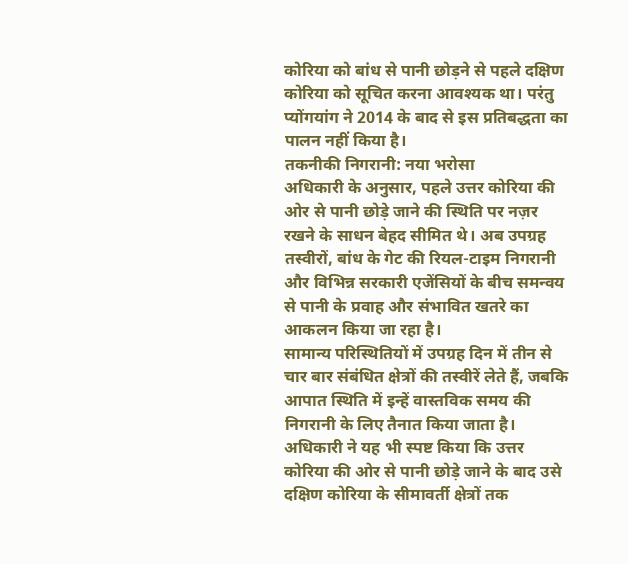कोरिया को बांध से पानी छोड़ने से पहले दक्षिण कोरिया को सूचित करना आवश्यक था। परंतु प्योंगयांग ने 2014 के बाद से इस प्रतिबद्धता का पालन नहीं किया है।
तकनीकी निगरानी: नया भरोसा
अधिकारी के अनुसार, पहले उत्तर कोरिया की ओर से पानी छोड़े जाने की स्थिति पर नज़र रखने के साधन बेहद सीमित थे। अब उपग्रह तस्वीरों, बांध के गेट की रियल-टाइम निगरानी और विभिन्न सरकारी एजेंसियों के बीच समन्वय से पानी के प्रवाह और संभावित खतरे का आकलन किया जा रहा है।
सामान्य परिस्थितियों में उपग्रह दिन में तीन से चार बार संबंधित क्षेत्रों की तस्वीरें लेते हैं, जबकि आपात स्थिति में इन्हें वास्तविक समय की निगरानी के लिए तैनात किया जाता है। अधिकारी ने यह भी स्पष्ट किया कि उत्तर कोरिया की ओर से पानी छोड़े जाने के बाद उसे दक्षिण कोरिया के सीमावर्ती क्षेत्रों तक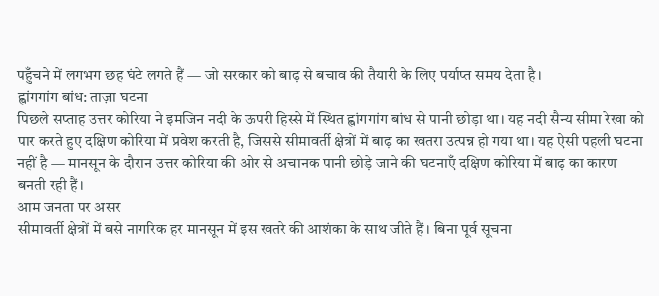पहुँचने में लगभग छह घंटे लगते हैं — जो सरकार को बाढ़ से बचाव की तैयारी के लिए पर्याप्त समय देता है।
ह्वांगगांग बांध: ताज़ा घटना
पिछले सप्ताह उत्तर कोरिया ने इमजिन नदी के ऊपरी हिस्से में स्थित ह्वांगगांग बांध से पानी छोड़ा था। यह नदी सैन्य सीमा रेखा को पार करते हुए दक्षिण कोरिया में प्रवेश करती है, जिससे सीमावर्ती क्षेत्रों में बाढ़ का खतरा उत्पन्न हो गया था। यह ऐसी पहली घटना नहीं है — मानसून के दौरान उत्तर कोरिया की ओर से अचानक पानी छोड़े जाने की घटनाएँ दक्षिण कोरिया में बाढ़ का कारण बनती रही हैं।
आम जनता पर असर
सीमावर्ती क्षेत्रों में बसे नागरिक हर मानसून में इस खतरे की आशंका के साथ जीते हैं। बिना पूर्व सूचना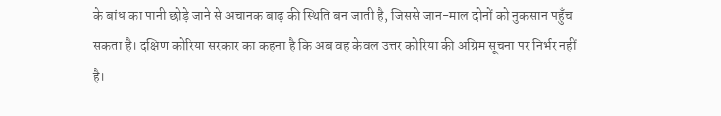के बांध का पानी छोड़े जाने से अचानक बाढ़ की स्थिति बन जाती है, जिससे जान-माल दोनों को नुकसान पहुँच सकता है। दक्षिण कोरिया सरकार का कहना है कि अब वह केवल उत्तर कोरिया की अग्रिम सूचना पर निर्भर नहीं है।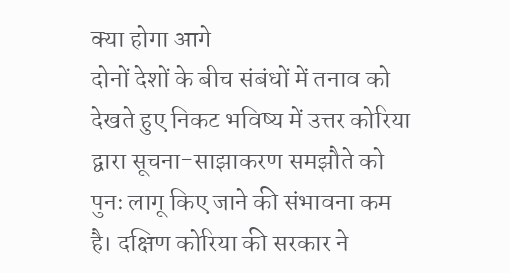क्या होगा आगे
दोनों देशों के बीच संबंधों में तनाव को देखते हुए निकट भविष्य में उत्तर कोरिया द्वारा सूचना-साझाकरण समझौते को पुनः लागू किए जाने की संभावना कम है। दक्षिण कोरिया की सरकार ने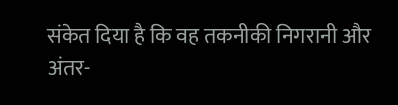संकेत दिया है कि वह तकनीकी निगरानी और अंतर-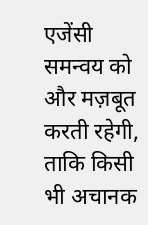एजेंसी समन्वय को और मज़बूत करती रहेगी, ताकि किसी भी अचानक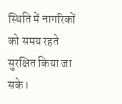स्थिति में नागरिकों को समय रहते सुरक्षित किया जा सके।